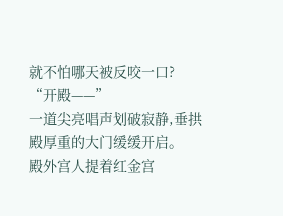就不怕哪天被反咬一口?
“开殿——”
一道尖亮唱声划破寂静,垂拱殿厚重的大门缓缓开启。
殿外宫人提着红金宫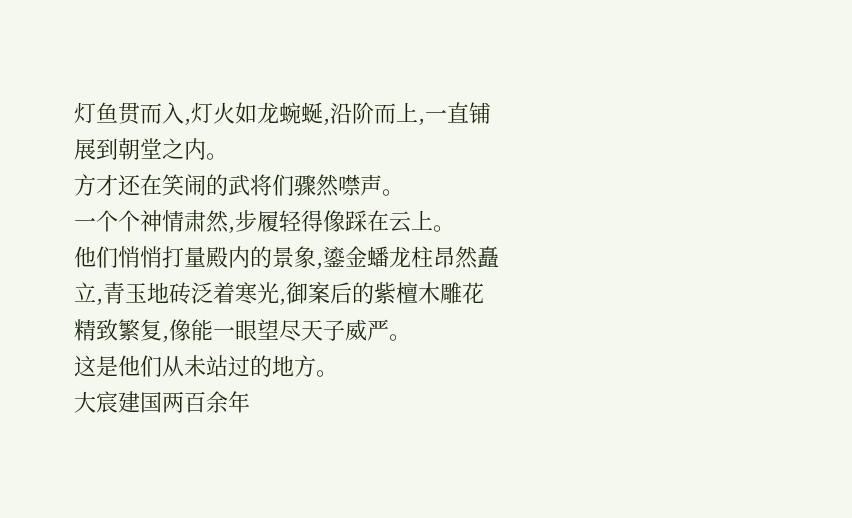灯鱼贯而入,灯火如龙蜿蜒,沿阶而上,一直铺展到朝堂之内。
方才还在笑闹的武将们骤然噤声。
一个个神情肃然,步履轻得像踩在云上。
他们悄悄打量殿内的景象,鎏金蟠龙柱昂然矗立,青玉地砖泛着寒光,御案后的紫檀木雕花精致繁复,像能一眼望尽天子威严。
这是他们从未站过的地方。
大宸建国两百余年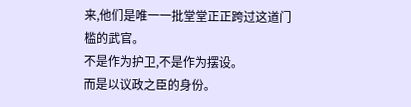来,他们是唯一一批堂堂正正跨过这道门槛的武官。
不是作为护卫,不是作为摆设。
而是以议政之臣的身份。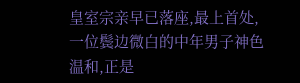皇室宗亲早已落座,最上首处,一位鬓边微白的中年男子神色温和,正是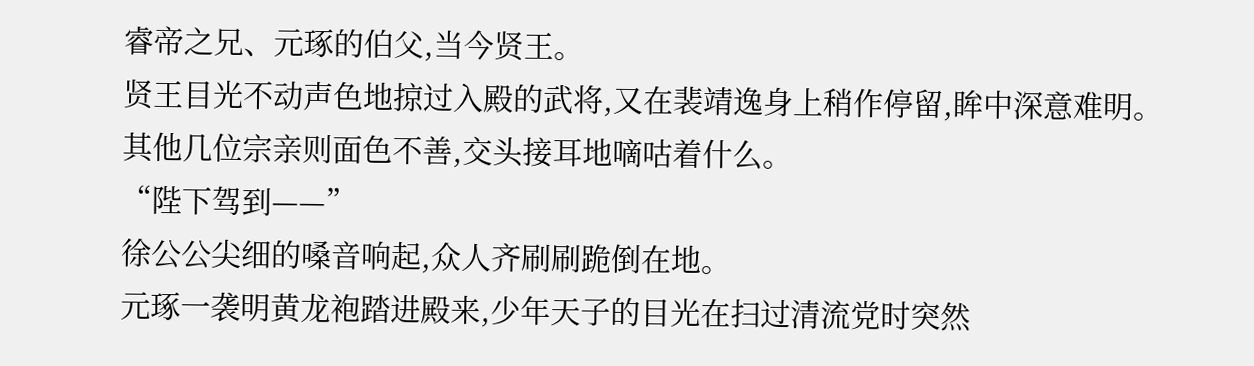睿帝之兄、元琢的伯父,当今贤王。
贤王目光不动声色地掠过入殿的武将,又在裴靖逸身上稍作停留,眸中深意难明。
其他几位宗亲则面色不善,交头接耳地嘀咕着什么。
“陛下驾到——”
徐公公尖细的嗓音响起,众人齐刷刷跪倒在地。
元琢一袭明黄龙袍踏进殿来,少年天子的目光在扫过清流党时突然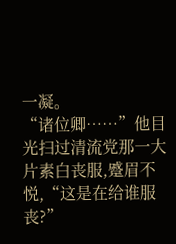一凝。
“诸位卿……”他目光扫过清流党那一大片素白丧服,蹙眉不悦,“这是在给谁服丧?”